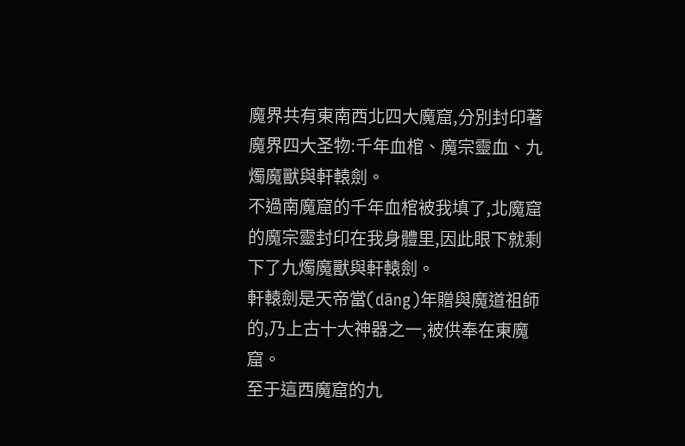魔界共有東南西北四大魔窟,分別封印著魔界四大圣物:千年血棺、魔宗靈血、九燭魔獸與軒轅劍。
不過南魔窟的千年血棺被我填了,北魔窟的魔宗靈封印在我身體里,因此眼下就剩下了九燭魔獸與軒轅劍。
軒轅劍是天帝當(dāng)年贈與魔道祖師的,乃上古十大神器之一,被供奉在東魔窟。
至于這西魔窟的九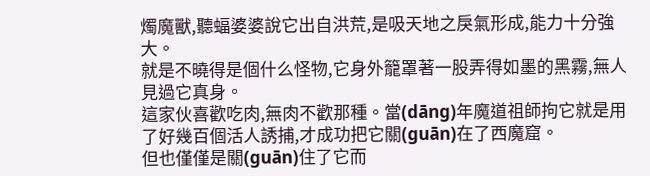燭魔獸,聽蝠婆婆說它出自洪荒,是吸天地之戾氣形成,能力十分強大。
就是不曉得是個什么怪物,它身外籠罩著一股弄得如墨的黑霧,無人見過它真身。
這家伙喜歡吃肉,無肉不歡那種。當(dāng)年魔道祖師拘它就是用了好幾百個活人誘捕,才成功把它關(guān)在了西魔窟。
但也僅僅是關(guān)住了它而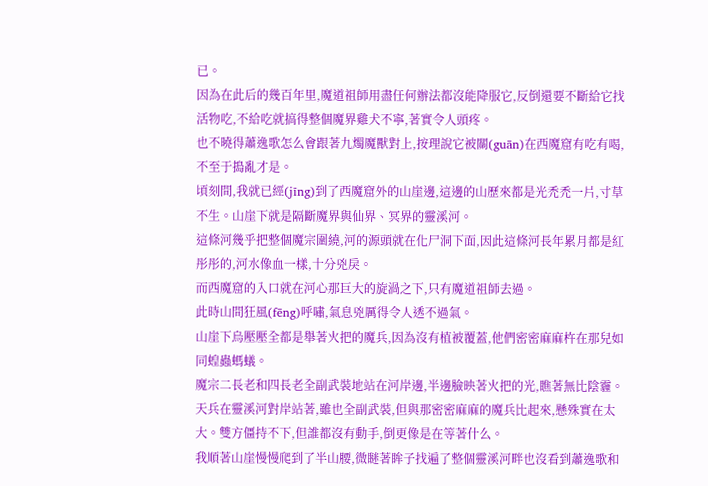已。
因為在此后的幾百年里,魔道祖師用盡任何辦法都沒能降服它,反倒還要不斷給它找活物吃,不給吃就搞得整個魔界雞犬不寧,著實令人頭疼。
也不曉得蕭逸歌怎么會跟著九燭魔獸對上,按理說它被關(guān)在西魔窟有吃有喝,不至于搗亂才是。
頃刻間,我就已經(jīng)到了西魔窟外的山崖邊,這邊的山歷來都是光禿禿一片,寸草不生。山崖下就是隔斷魔界與仙界、冥界的靈溪河。
這條河幾乎把整個魔宗圍繞,河的源頭就在化尸洞下面,因此這條河長年累月都是紅彤彤的,河水像血一樣,十分兇戾。
而西魔窟的入口就在河心那巨大的旋渦之下,只有魔道祖師去過。
此時山間狂風(fēng)呼嘯,氣息兇厲得令人透不過氣。
山崖下烏壓壓全都是舉著火把的魔兵,因為沒有植被覆蓋,他們密密麻麻杵在那兒如同蝗蟲螞蟻。
魔宗二長老和四長老全副武裝地站在河岸邊,半邊臉映著火把的光,瞧著無比陰霾。
天兵在靈溪河對岸站著,雖也全副武裝,但與那密密麻麻的魔兵比起來,懸殊實在太大。雙方僵持不下,但誰都沒有動手,倒更像是在等著什么。
我順著山崖慢慢爬到了半山腰,微瞇著眸子找遍了整個靈溪河畔也沒看到蕭逸歌和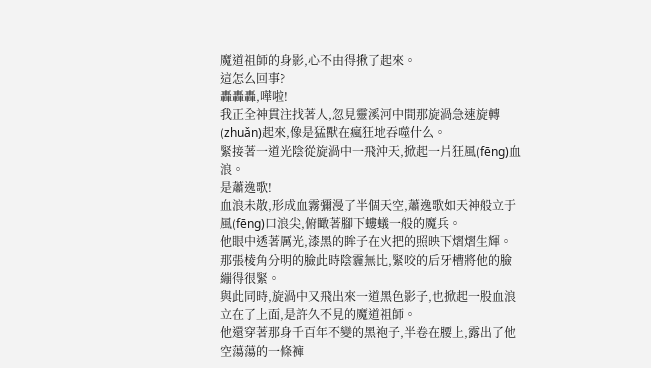魔道祖師的身影,心不由得揪了起來。
這怎么回事?
轟轟轟,嘩啦!
我正全神貫注找著人,忽見靈溪河中間那旋渦急速旋轉(zhuǎn)起來,像是猛獸在瘋狂地吞噬什么。
緊接著一道光陰從旋渦中一飛沖天,掀起一片狂風(fēng)血浪。
是蕭逸歌!
血浪未散,形成血霧彌漫了半個天空,蕭逸歌如天神般立于風(fēng)口浪尖,俯瞰著腳下螻蟻一般的魔兵。
他眼中透著厲光,漆黑的眸子在火把的照映下熠熠生輝。那張棱角分明的臉此時陰霾無比,緊咬的后牙槽將他的臉繃得很緊。
與此同時,旋渦中又飛出來一道黑色影子,也掀起一股血浪立在了上面,是許久不見的魔道祖師。
他還穿著那身千百年不變的黑袍子,半卷在腰上,露出了他空蕩蕩的一條褲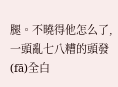腿。不曉得他怎么了,一頭亂七八糟的頭發(fā)全白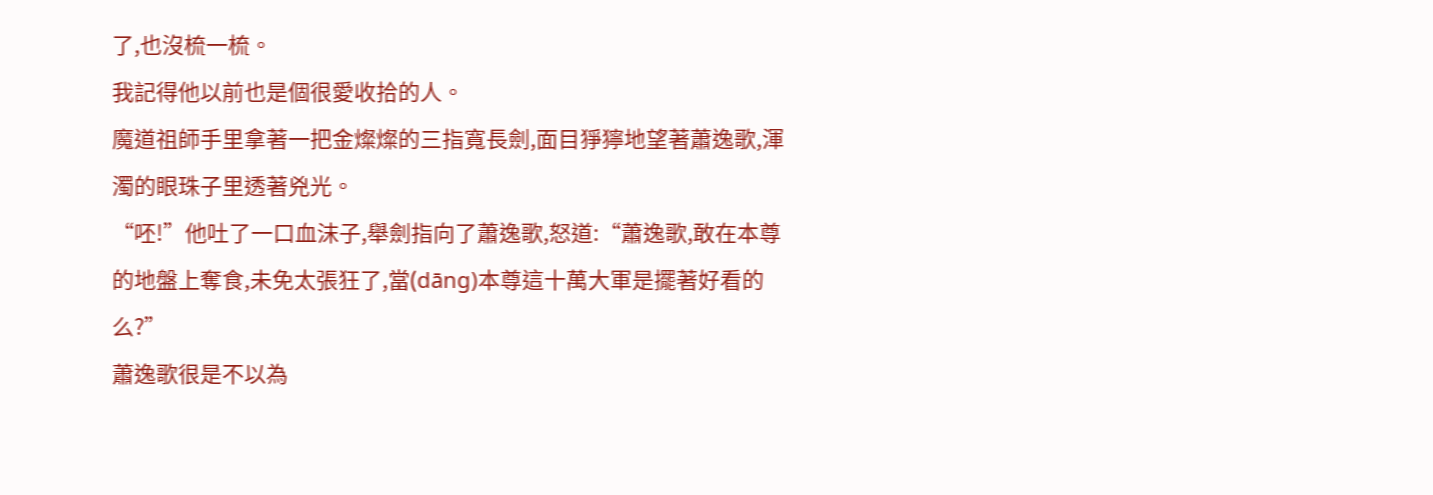了,也沒梳一梳。
我記得他以前也是個很愛收拾的人。
魔道祖師手里拿著一把金燦燦的三指寬長劍,面目猙獰地望著蕭逸歌,渾濁的眼珠子里透著兇光。
“呸!”他吐了一口血沫子,舉劍指向了蕭逸歌,怒道:“蕭逸歌,敢在本尊的地盤上奪食,未免太張狂了,當(dāng)本尊這十萬大軍是擺著好看的么?”
蕭逸歌很是不以為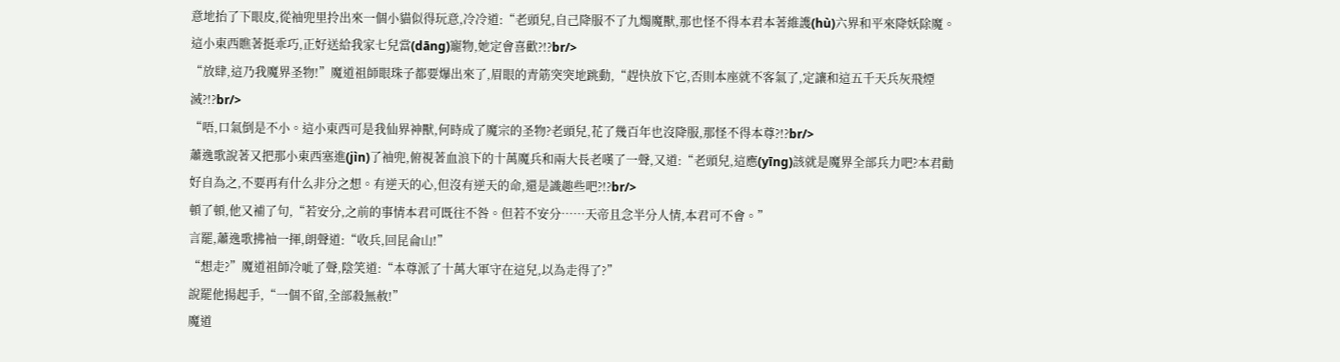意地抬了下眼皮,從袖兜里拎出來一個小貓似得玩意,冷冷道:“老頭兒,自己降服不了九燭魔獸,那也怪不得本君本著維護(hù)六界和平來降妖除魔。這小東西瞧著挺乖巧,正好送給我家七兒當(dāng)寵物,她定會喜歡?!?br/>
“放肆,這乃我魔界圣物!”魔道祖師眼珠子都要爆出來了,眉眼的青筋突突地跳動,“趕快放下它,否則本座就不客氣了,定讓和這五千天兵灰飛煙滅?!?br/>
“唔,口氣倒是不小。這小東西可是我仙界神獸,何時成了魔宗的圣物?老頭兒,花了幾百年也沒降服,那怪不得本尊?!?br/>
蕭逸歌說著又把那小東西塞進(jìn)了袖兜,俯視著血浪下的十萬魔兵和兩大長老嘆了一聲,又道:“老頭兒,這應(yīng)該就是魔界全部兵力吧?本君勸好自為之,不要再有什么非分之想。有逆天的心,但沒有逆天的命,還是識趣些吧?!?br/>
頓了頓,他又補了句,“若安分,之前的事情本君可既往不咎。但若不安分……天帝且念半分人情,本君可不會。”
言罷,蕭逸歌拂袖一揮,朗聲道:“收兵,回昆侖山!”
“想走?”魔道祖師冷呲了聲,陰笑道:“本尊派了十萬大軍守在這兒,以為走得了?”
說罷他揚起手,“一個不留,全部殺無赦!”
魔道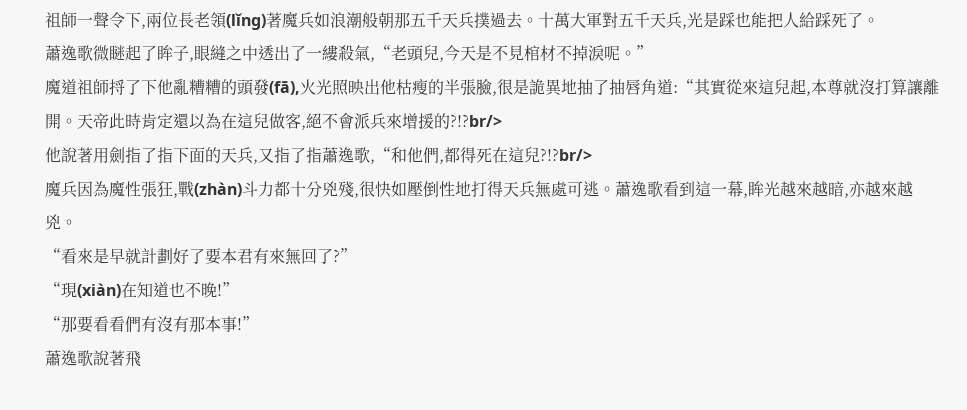祖師一聲令下,兩位長老領(lǐng)著魔兵如浪潮般朝那五千天兵撲過去。十萬大軍對五千天兵,光是踩也能把人給踩死了。
蕭逸歌微瞇起了眸子,眼縫之中透出了一縷殺氣,“老頭兒,今天是不見棺材不掉淚呢。”
魔道祖師捋了下他亂糟糟的頭發(fā),火光照映出他枯瘦的半張臉,很是詭異地抽了抽唇角道:“其實從來這兒起,本尊就沒打算讓離開。天帝此時肯定還以為在這兒做客,絕不會派兵來增援的?!?br/>
他說著用劍指了指下面的天兵,又指了指蕭逸歌,“和他們,都得死在這兒?!?br/>
魔兵因為魔性張狂,戰(zhàn)斗力都十分兇殘,很快如壓倒性地打得天兵無處可逃。蕭逸歌看到這一幕,眸光越來越暗,亦越來越兇。
“看來是早就計劃好了要本君有來無回了?”
“現(xiàn)在知道也不晚!”
“那要看看們有沒有那本事!”
蕭逸歌說著飛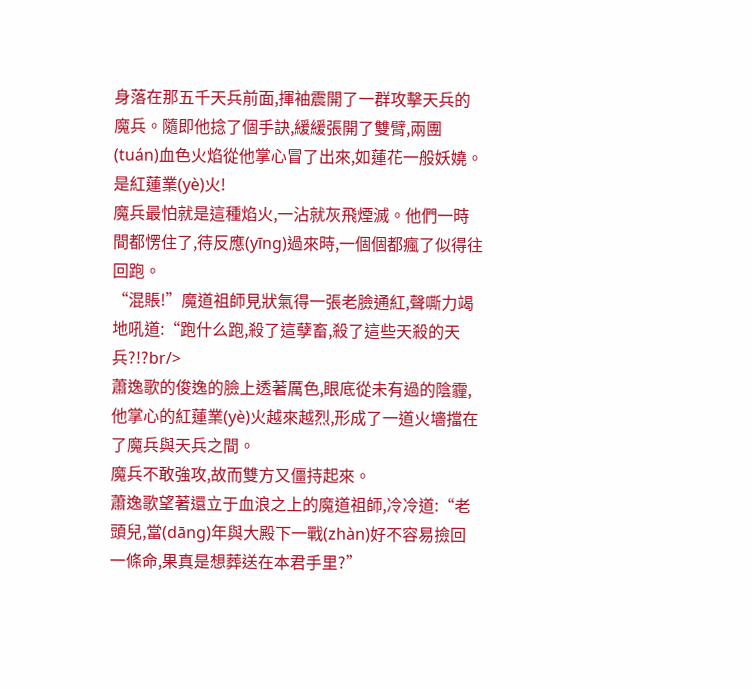身落在那五千天兵前面,揮袖震開了一群攻擊天兵的魔兵。隨即他捻了個手訣,緩緩張開了雙臂,兩團(tuán)血色火焰從他掌心冒了出來,如蓮花一般妖嬈。
是紅蓮業(yè)火!
魔兵最怕就是這種焰火,一沾就灰飛煙滅。他們一時間都愣住了,待反應(yīng)過來時,一個個都瘋了似得往回跑。
“混賬!”魔道祖師見狀氣得一張老臉通紅,聲嘶力竭地吼道:“跑什么跑,殺了這孽畜,殺了這些天殺的天兵?!?br/>
蕭逸歌的俊逸的臉上透著厲色,眼底從未有過的陰霾,他掌心的紅蓮業(yè)火越來越烈,形成了一道火墻擋在了魔兵與天兵之間。
魔兵不敢強攻,故而雙方又僵持起來。
蕭逸歌望著還立于血浪之上的魔道祖師,冷冷道:“老頭兒,當(dāng)年與大殿下一戰(zhàn)好不容易撿回一條命,果真是想葬送在本君手里?”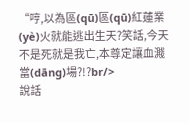“哼,以為區(qū)區(qū)紅蓮業(yè)火就能逃出生天?笑話,今天不是死就是我亡,本尊定讓血濺當(dāng)場?!?br/>
說話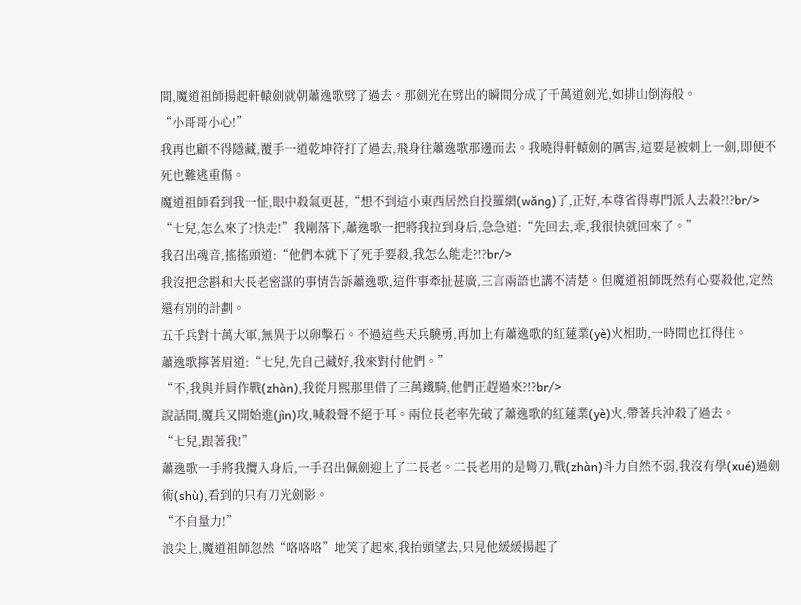間,魔道祖師揚起軒轅劍就朝蕭逸歌劈了過去。那劍光在劈出的瞬間分成了千萬道劍光,如排山倒海般。
“小哥哥小心!”
我再也顧不得隱藏,覆手一道乾坤符打了過去,飛身往蕭逸歌那邊而去。我曉得軒轅劍的厲害,這要是被刺上一劍,即便不死也難逃重傷。
魔道祖師看到我一怔,眼中殺氣更甚,“想不到這小東西居然自投羅網(wǎng)了,正好,本尊省得專門派人去殺?!?br/>
“七兒,怎么來了?快走!”我剛落下,蕭逸歌一把將我拉到身后,急急道:“先回去,乖,我很快就回來了。”
我召出魂音,搖搖頭道:“他們本就下了死手要殺,我怎么能走?!?br/>
我沒把念斟和大長老密謀的事情告訴蕭逸歌,這件事牽扯甚廣,三言兩語也講不清楚。但魔道祖師既然有心要殺他,定然還有別的計劃。
五千兵對十萬大軍,無異于以卵擊石。不過這些天兵驍勇,再加上有蕭逸歌的紅蓮業(yè)火相助,一時間也扛得住。
蕭逸歌擰著眉道:“七兒,先自己藏好,我來對付他們。”
“不,我與并肩作戰(zhàn),我從月熙那里借了三萬鐵騎,他們正趕過來?!?br/>
說話間,魔兵又開始進(jìn)攻,喊殺聲不絕于耳。兩位長老率先破了蕭逸歌的紅蓮業(yè)火,帶著兵沖殺了過去。
“七兒,跟著我!”
蕭逸歌一手將我攬入身后,一手召出佩劍迎上了二長老。二長老用的是彎刀,戰(zhàn)斗力自然不弱,我沒有學(xué)過劍術(shù),看到的只有刀光劍影。
“不自量力!”
浪尖上,魔道祖師忽然“咯咯咯”地笑了起來,我抬頭望去,只見他緩緩揚起了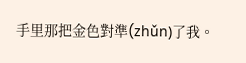手里那把金色對準(zhǔn)了我。